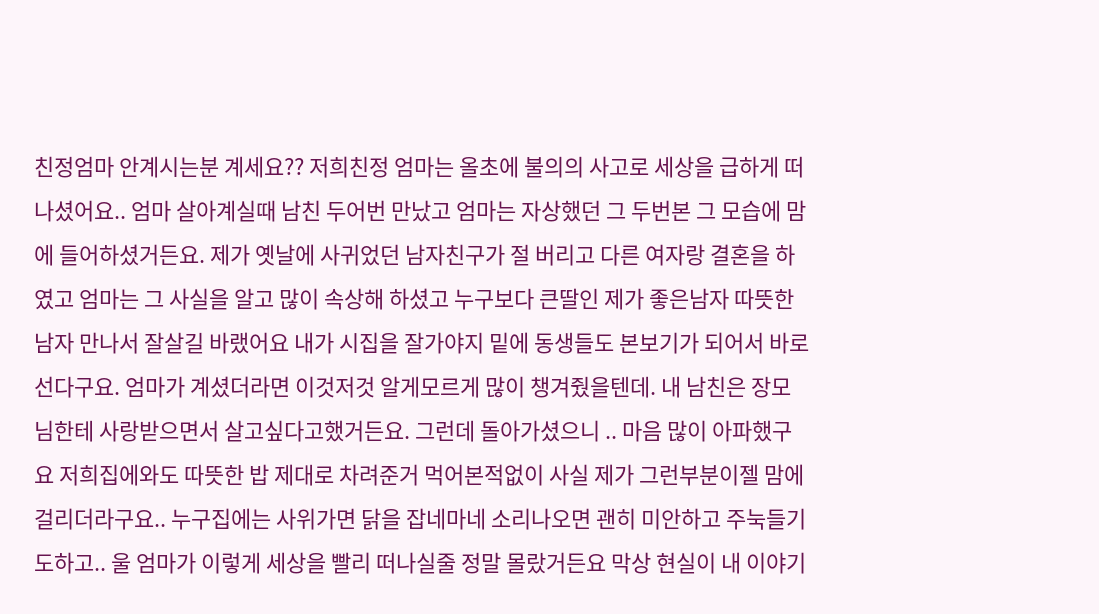친정엄마 안계시는분 계세요?? 저희친정 엄마는 올초에 불의의 사고로 세상을 급하게 떠나셨어요.. 엄마 살아계실때 남친 두어번 만났고 엄마는 자상했던 그 두번본 그 모습에 맘에 들어하셨거든요. 제가 옛날에 사귀었던 남자친구가 절 버리고 다른 여자랑 결혼을 하였고 엄마는 그 사실을 알고 많이 속상해 하셨고 누구보다 큰딸인 제가 좋은남자 따뜻한남자 만나서 잘살길 바랬어요 내가 시집을 잘가야지 밑에 동생들도 본보기가 되어서 바로선다구요. 엄마가 계셨더라면 이것저것 알게모르게 많이 챙겨줬을텐데. 내 남친은 장모님한테 사랑받으면서 살고싶다고했거든요. 그런데 돌아가셨으니 .. 마음 많이 아파했구요 저희집에와도 따뜻한 밥 제대로 차려준거 먹어본적없이 사실 제가 그런부분이젤 맘에 걸리더라구요.. 누구집에는 사위가면 닭을 잡네마네 소리나오면 괜히 미안하고 주눅들기도하고.. 울 엄마가 이렇게 세상을 빨리 떠나실줄 정말 몰랐거든요 막상 현실이 내 이야기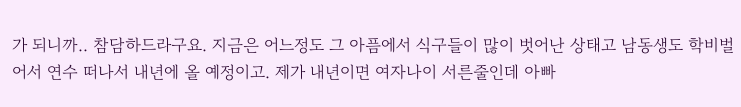가 되니까.. 참담하드라구요. 지금은 어느정도 그 아픔에서 식구들이 많이 벗어난 상태고 남동생도 학비벌어서 연수 떠나서 내년에 올 예정이고. 제가 내년이면 여자나이 서른줄인데 아빠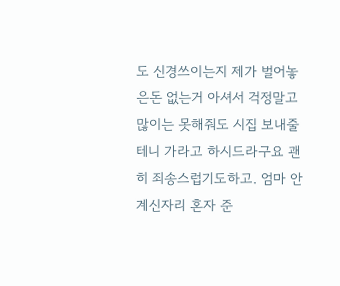도 신경쓰이는지 제가 벌어놓은돈 없는거 아셔서 걱정말고 많이는 못해줘도 시집 보내줄테니 가라고 하시드라구요 괜히 죄송스럽기도하고. 엄마 안계신자리 혼자 준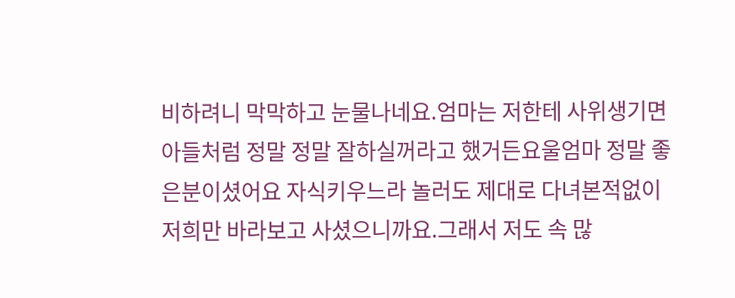비하려니 막막하고 눈물나네요.엄마는 저한테 사위생기면 아들처럼 정말 정말 잘하실꺼라고 했거든요울엄마 정말 좋은분이셨어요 자식키우느라 놀러도 제대로 다녀본적없이 저희만 바라보고 사셨으니까요.그래서 저도 속 많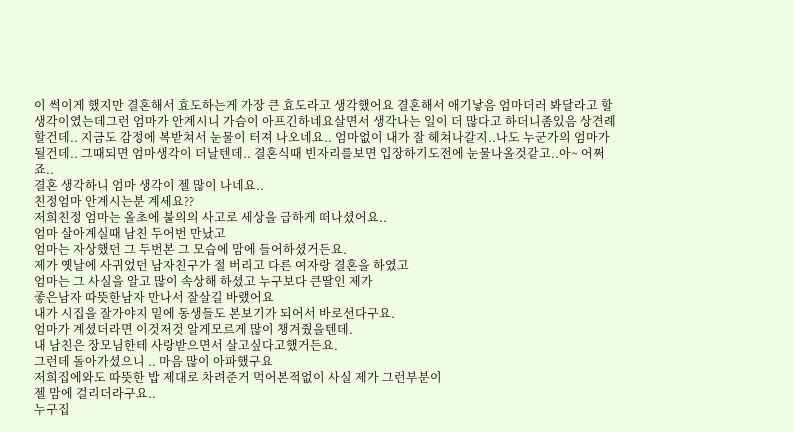이 썩이게 했지만 결혼해서 효도하는게 가장 큰 효도라고 생각했어요 결혼해서 애기낳음 엄마더러 봐달라고 할 생각이였는데그런 엄마가 안계시니 가슴이 아프긴하네요살면서 생각나는 일이 더 많다고 하더니좀있음 상견례할건데.. 지금도 감정에 복받쳐서 눈물이 터져 나오네요.. 엄마없이 내가 잘 헤쳐나갈지..나도 누군가의 엄마가 될건데.. 그때되면 엄마생각이 더날텐데.. 결혼식때 빈자리를보면 입장하기도전에 눈물나올것같고..아~ 어쩌죠..
결혼 생각하니 엄마 생각이 젤 많이 나네요..
친정엄마 안계시는분 계세요??
저희친정 엄마는 올초에 불의의 사고로 세상을 급하게 떠나셨어요..
엄마 살아계실때 남친 두어번 만났고
엄마는 자상했던 그 두번본 그 모습에 맘에 들어하셨거든요.
제가 옛날에 사귀었던 남자친구가 절 버리고 다른 여자랑 결혼을 하였고
엄마는 그 사실을 알고 많이 속상해 하셨고 누구보다 큰딸인 제가
좋은남자 따뜻한남자 만나서 잘살길 바랬어요
내가 시집을 잘가야지 밑에 동생들도 본보기가 되어서 바로선다구요.
엄마가 계셨더라면 이것저것 알게모르게 많이 챙겨줬을텐데.
내 남친은 장모님한테 사랑받으면서 살고싶다고했거든요.
그런데 돌아가셨으니 .. 마음 많이 아파했구요
저희집에와도 따뜻한 밥 제대로 차려준거 먹어본적없이 사실 제가 그런부분이
젤 맘에 걸리더라구요..
누구집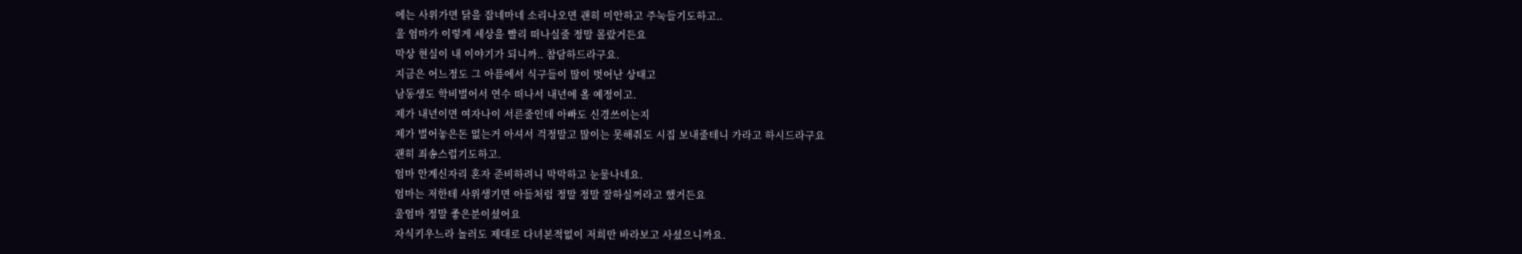에는 사위가면 닭을 잡네마네 소리나오면 괜히 미안하고 주눅들기도하고..
울 엄마가 이렇게 세상을 빨리 떠나실줄 정말 몰랐거든요
막상 현실이 내 이야기가 되니까.. 참담하드라구요.
지금은 어느정도 그 아픔에서 식구들이 많이 벗어난 상태고
남동생도 학비벌어서 연수 떠나서 내년에 올 예정이고.
제가 내년이면 여자나이 서른줄인데 아빠도 신경쓰이는지
제가 벌어놓은돈 없는거 아셔서 걱정말고 많이는 못해줘도 시집 보내줄테니 가라고 하시드라구요
괜히 죄송스럽기도하고.
엄마 안계신자리 혼자 준비하려니 막막하고 눈물나네요.
엄마는 저한테 사위생기면 아들처럼 정말 정말 잘하실꺼라고 했거든요
울엄마 정말 좋은분이셨어요
자식키우느라 놀러도 제대로 다녀본적없이 저희만 바라보고 사셨으니까요.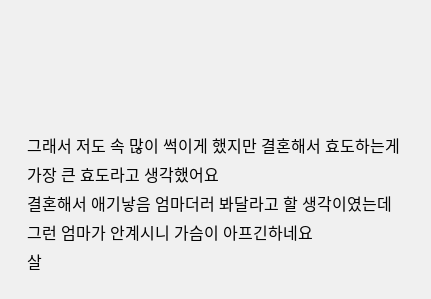그래서 저도 속 많이 썩이게 했지만 결혼해서 효도하는게 가장 큰 효도라고 생각했어요
결혼해서 애기낳음 엄마더러 봐달라고 할 생각이였는데
그런 엄마가 안계시니 가슴이 아프긴하네요
살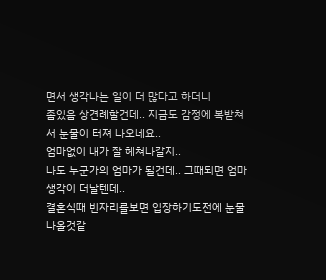면서 생각나는 일이 더 많다고 하더니
좀있음 상견례할건데.. 지금도 감정에 복받쳐서 눈물이 터져 나오네요..
엄마없이 내가 잘 헤쳐나갈지..
나도 누군가의 엄마가 될건데.. 그때되면 엄마생각이 더날텐데..
결혼식때 빈자리를보면 입장하기도전에 눈물나올것같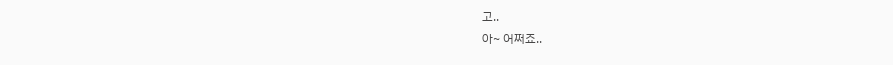고..
아~ 어쩌죠..